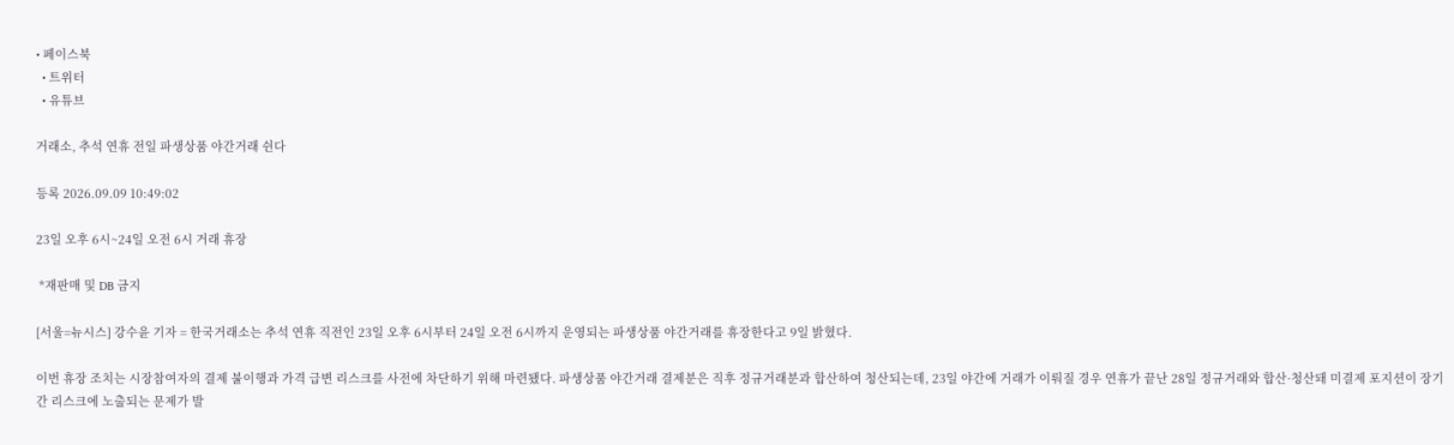• 페이스북
  • 트위터
  • 유튜브

거래소, 추석 연휴 전일 파생상품 야간거래 쉰다

등록 2026.09.09 10:49:02

23일 오후 6시~24일 오전 6시 거래 휴장

 *재판매 및 DB 금지

[서울=뉴시스] 강수윤 기자 = 한국거래소는 추석 연휴 직전인 23일 오후 6시부터 24일 오전 6시까지 운영되는 파생상품 야간거래를 휴장한다고 9일 밝혔다.

이번 휴장 조치는 시장참여자의 결제 불이행과 가격 급변 리스크를 사전에 차단하기 위해 마련됐다. 파생상품 야간거래 결제분은 직후 정규거래분과 합산하여 청산되는데, 23일 야간에 거래가 이뤄질 경우 연휴가 끝난 28일 정규거래와 합산·청산돼 미결제 포지션이 장기간 리스크에 노출되는 문제가 발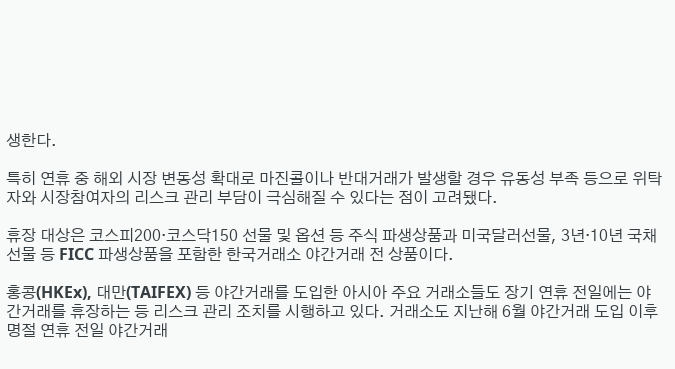생한다.

특히 연휴 중 해외 시장 변동성 확대로 마진콜이나 반대거래가 발생할 경우 유동성 부족 등으로 위탁자와 시장참여자의 리스크 관리 부담이 극심해질 수 있다는 점이 고려됐다.

휴장 대상은 코스피200·코스닥150 선물 및 옵션 등 주식 파생상품과 미국달러선물, 3년·10년 국채선물 등 FICC 파생상품을 포함한 한국거래소 야간거래 전 상품이다.

홍콩(HKEx), 대만(TAIFEX) 등 야간거래를 도입한 아시아 주요 거래소들도 장기 연휴 전일에는 야간거래를 휴장하는 등 리스크 관리 조치를 시행하고 있다. 거래소도 지난해 6월 야간거래 도입 이후 명절 연휴 전일 야간거래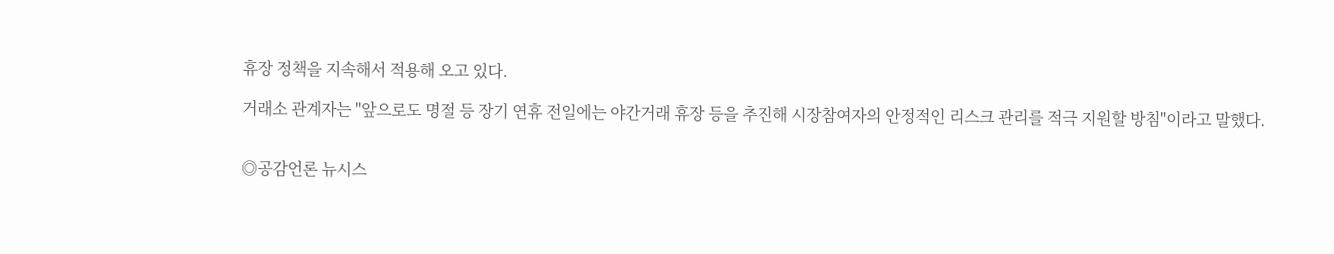휴장 정책을 지속해서 적용해 오고 있다.

거래소 관계자는 "앞으로도 명절 등 장기 연휴 전일에는 야간거래 휴장 등을 추진해 시장참여자의 안정적인 리스크 관리를 적극 지원할 방침"이라고 말했다.


◎공감언론 뉴시스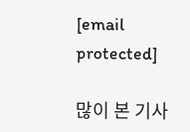[email protected]

많이 본 기사